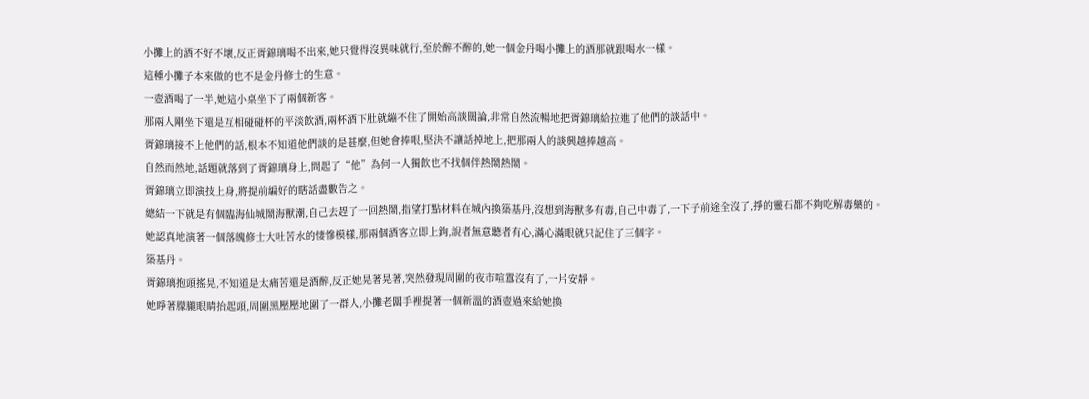小攤上的酒不好不壞,反正胥錦璃喝不出來,她只覺得沒異味就行,至於醉不醉的,她一個金丹喝小攤上的酒那就跟喝水一樣。
這種小攤子本來做的也不是金丹修士的生意。
一壺酒喝了一半,她這小桌坐下了兩個新客。
那兩人剛坐下還是互相碰碰杯的平淡飲酒,兩杯酒下肚就繃不住了開始高談闊論,非常自然流暢地把胥錦璃給拉進了他們的談話中。
胥錦璃接不上他們的話,根本不知道他們談的是甚麼,但她會捧哏,堅決不讓話掉地上,把那兩人的談興越捧越高。
自然而然地,話題就落到了胥錦璃身上,問起了“他”為何一人獨飲也不找個伴熱鬧熱鬧。
胥錦璃立即演技上身,將提前編好的瞎話盡數告之。
總結一下就是有個臨海仙城鬧海獸潮,自己去趕了一回熱鬧,指望打點材料在城內換築基丹,沒想到海獸多有毒,自己中毒了,一下子前途全沒了,掙的靈石都不夠吃解毒藥的。
她認真地演著一個落魄修士大吐苦水的悽慘模樣,那兩個酒客立即上鉤,說者無意聽者有心,滿心滿眼就只記住了三個字。
築基丹。
胥錦璃抱頭搖晃,不知道是太痛苦還是酒醉,反正她晃著晃著,突然發現周圍的夜市喧囂沒有了,一片安靜。
她睜著朦朧眼睛抬起頭,周圍黑壓壓地圍了一群人,小攤老闆手裡提著一個新溫的酒壺過來給她換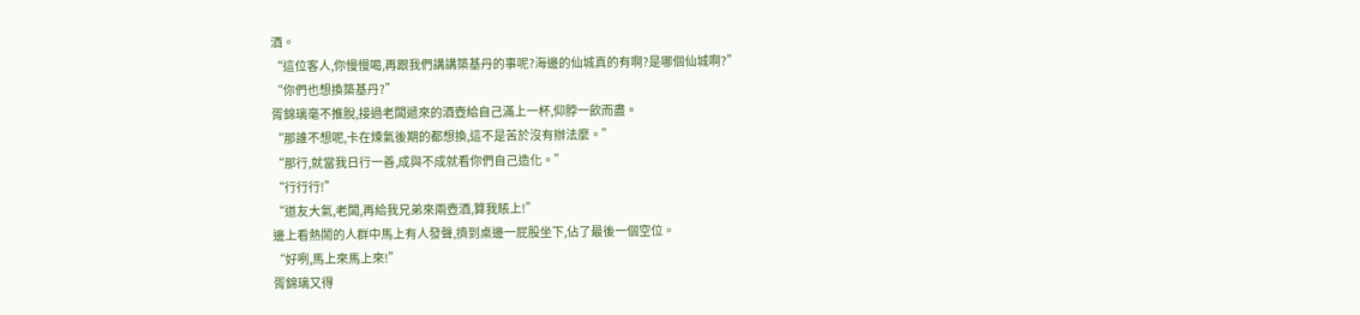酒。
“這位客人,你慢慢喝,再跟我們講講築基丹的事呢?海邊的仙城真的有啊?是哪個仙城啊?”
“你們也想換築基丹?”
胥錦璃毫不推脫,接過老闆遞來的酒壺給自己滿上一杯,仰脖一飲而盡。
“那誰不想呢,卡在煉氣後期的都想換,這不是苦於沒有辦法麼。”
“那行,就當我日行一善,成與不成就看你們自己造化。”
“行行行!”
“道友大氣,老闆,再給我兄弟來兩壺酒,算我賬上!”
邊上看熱鬧的人群中馬上有人發聲,擠到桌邊一屁股坐下,佔了最後一個空位。
“好咧,馬上來馬上來!”
胥錦璃又得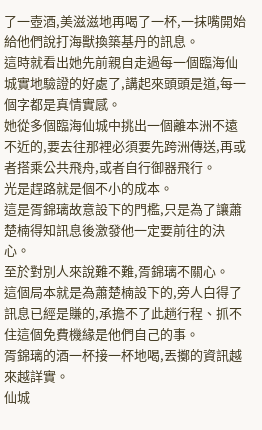了一壺酒,美滋滋地再喝了一杯,一抹嘴開始給他們說打海獸換築基丹的訊息。
這時就看出她先前親自走過每一個臨海仙城實地驗證的好處了,講起來頭頭是道,每一個字都是真情實感。
她從多個臨海仙城中挑出一個離本洲不遠不近的,要去往那裡必須要先跨洲傳送,再或者搭乘公共飛舟,或者自行御器飛行。
光是趕路就是個不小的成本。
這是胥錦璃故意設下的門檻,只是為了讓蕭楚楠得知訊息後激發他一定要前往的決心。
至於對別人來說難不難,胥錦璃不關心。
這個局本就是為蕭楚楠設下的,旁人白得了訊息已經是賺的,承擔不了此趟行程、抓不住這個免費機緣是他們自己的事。
胥錦璃的酒一杯接一杯地喝,丟擲的資訊越來越詳實。
仙城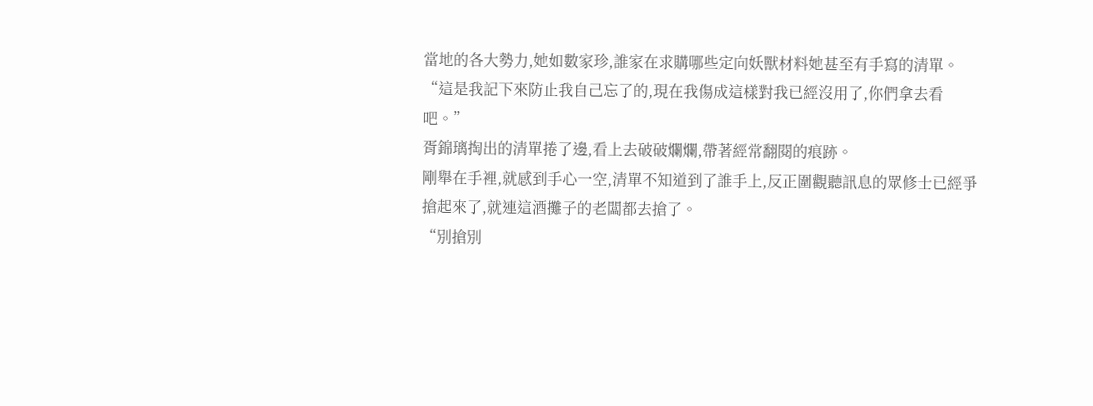當地的各大勢力,她如數家珍,誰家在求購哪些定向妖獸材料她甚至有手寫的清單。
“這是我記下來防止我自己忘了的,現在我傷成這樣對我已經沒用了,你們拿去看吧。”
胥錦璃掏出的清單捲了邊,看上去破破爛爛,帶著經常翻閱的痕跡。
剛舉在手裡,就感到手心一空,清單不知道到了誰手上,反正圍觀聽訊息的眾修士已經爭搶起來了,就連這酒攤子的老闆都去搶了。
“別搶別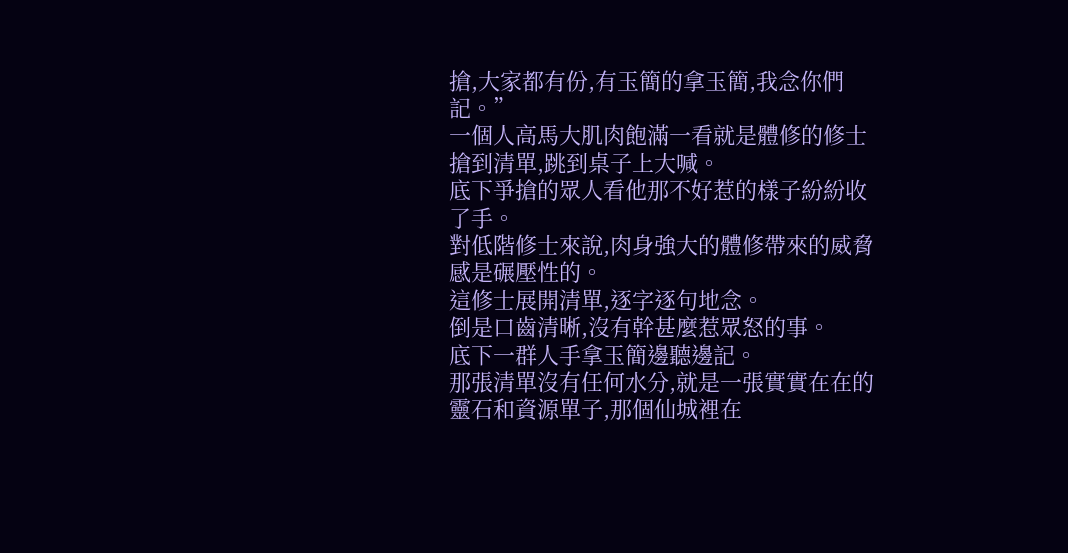搶,大家都有份,有玉簡的拿玉簡,我念你們記。”
一個人高馬大肌肉飽滿一看就是體修的修士搶到清單,跳到桌子上大喊。
底下爭搶的眾人看他那不好惹的樣子紛紛收了手。
對低階修士來說,肉身強大的體修帶來的威脅感是碾壓性的。
這修士展開清單,逐字逐句地念。
倒是口齒清晰,沒有幹甚麼惹眾怒的事。
底下一群人手拿玉簡邊聽邊記。
那張清單沒有任何水分,就是一張實實在在的靈石和資源單子,那個仙城裡在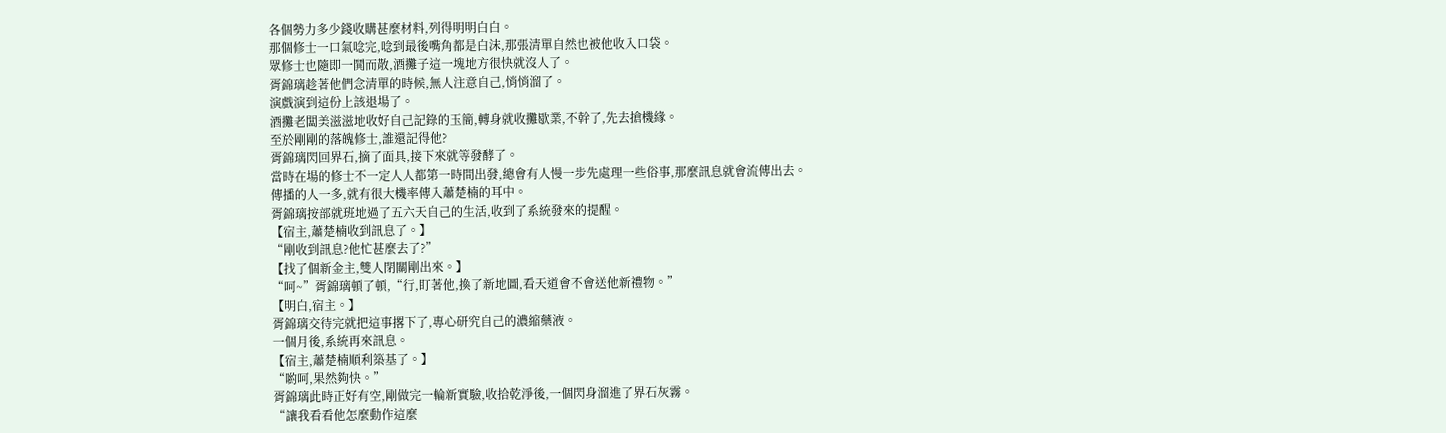各個勢力多少錢收購甚麼材料,列得明明白白。
那個修士一口氣唸完,唸到最後嘴角都是白沫,那張清單自然也被他收入口袋。
眾修士也隨即一鬨而散,酒攤子這一塊地方很快就沒人了。
胥錦璃趁著他們念清單的時候,無人注意自己,悄悄溜了。
演戲演到這份上該退場了。
酒攤老闆美滋滋地收好自己記錄的玉簡,轉身就收攤歇業,不幹了,先去搶機緣。
至於剛剛的落魄修士,誰還記得他?
胥錦璃閃回界石,摘了面具,接下來就等發酵了。
當時在場的修士不一定人人都第一時間出發,總會有人慢一步先處理一些俗事,那麼訊息就會流傳出去。
傳播的人一多,就有很大機率傳入蕭楚楠的耳中。
胥錦璃按部就班地過了五六天自己的生活,收到了系統發來的提醒。
【宿主,蕭楚楠收到訊息了。】
“剛收到訊息?他忙甚麼去了?”
【找了個新金主,雙人閉關剛出來。】
“呵~”胥錦璃頓了頓,“行,盯著他,換了新地圖,看天道會不會送他新禮物。”
【明白,宿主。】
胥錦璃交待完就把這事撂下了,專心研究自己的濃縮藥液。
一個月後,系統再來訊息。
【宿主,蕭楚楠順利築基了。】
“喲呵,果然夠快。”
胥錦璃此時正好有空,剛做完一輪新實驗,收拾乾淨後,一個閃身溜進了界石灰霧。
“讓我看看他怎麼動作這麼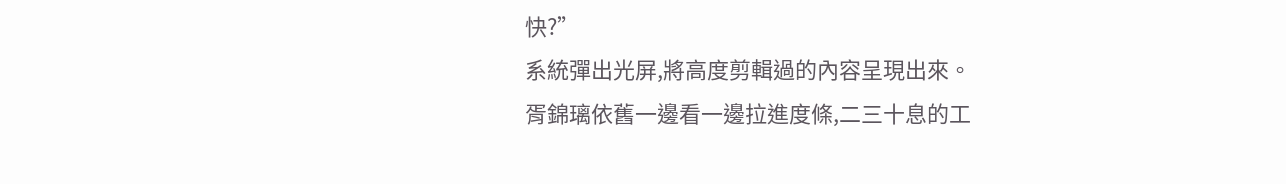快?”
系統彈出光屏,將高度剪輯過的內容呈現出來。
胥錦璃依舊一邊看一邊拉進度條,二三十息的工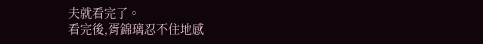夫就看完了。
看完後,胥錦璃忍不住地感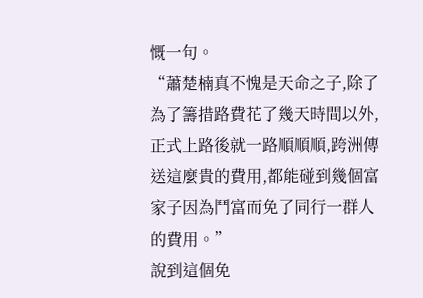慨一句。
“蕭楚楠真不愧是天命之子,除了為了籌措路費花了幾天時間以外,正式上路後就一路順順順,跨洲傳送這麼貴的費用,都能碰到幾個富家子因為鬥富而免了同行一群人的費用。”
說到這個免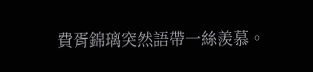費胥錦璃突然語帶一絲羨慕。